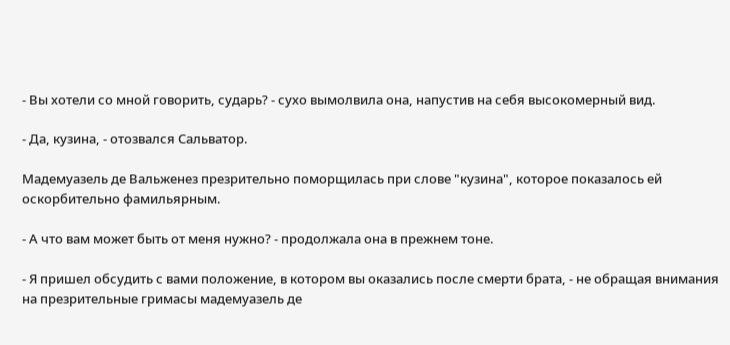- Вы хотели со мной говорить, сударь? - сухо вымолвила она, напустив на себя высокомерный вид.

- Да, кузина, - отозвался Сальватор.

Мадемуазель де Вальженез презрительно поморщилась при слове "кузина", которое показалось ей оскорбительно фамильярным.

- А что вам может быть от меня нужно? - продолжала она в прежнем тоне.

- Я пришел обсудить с вами положение, в котором вы оказались после смерти брата, - не обращая внимания на презрительные гримасы мадемуазель де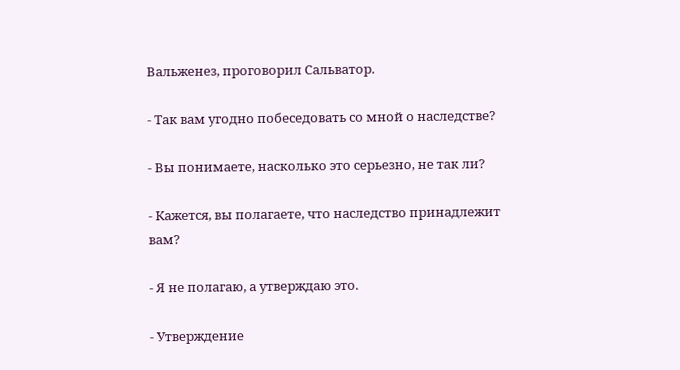Вальженез, проговорил Сальватор.

- Так вам угодно побеседовать со мной о наследстве?

- Вы понимаете, насколько это серьезно, не так ли?

- Кажется, вы полагаете, что наследство принадлежит вам?

- Я не полагаю, а утверждаю это.

- Утверждение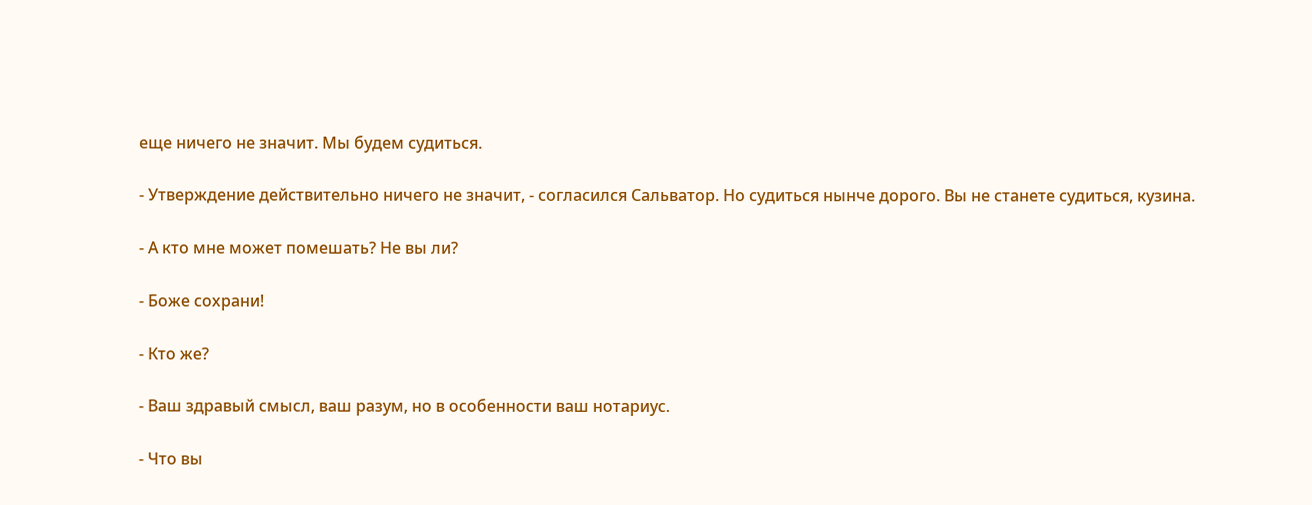еще ничего не значит. Мы будем судиться.

- Утверждение действительно ничего не значит, - согласился Сальватор. Но судиться нынче дорого. Вы не станете судиться, кузина.

- А кто мне может помешать? Не вы ли?

- Боже сохрани!

- Кто же?

- Ваш здравый смысл, ваш разум, но в особенности ваш нотариус.

- Что вы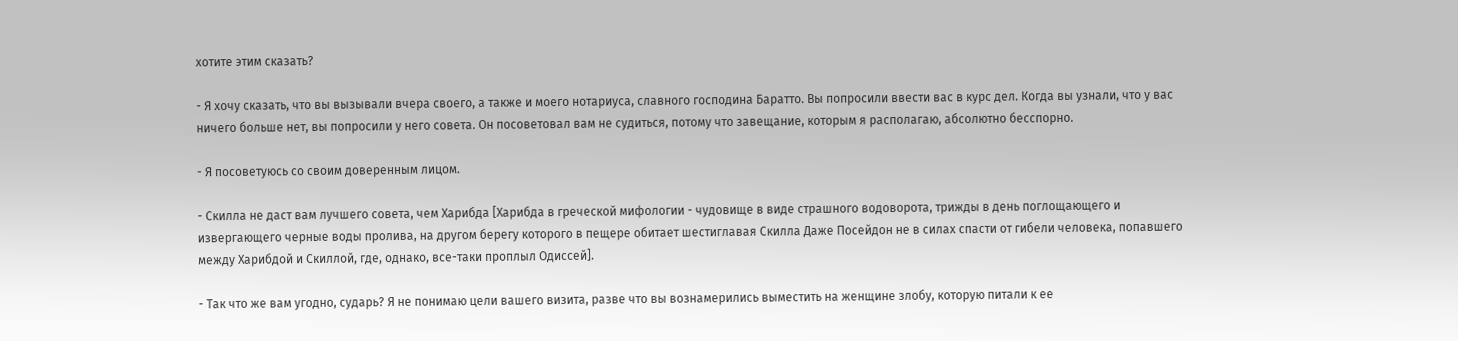хотите этим сказать?

- Я хочу сказать, что вы вызывали вчера своего, а также и моего нотариуса, славного господина Баратто. Вы попросили ввести вас в курс дел. Когда вы узнали, что у вас ничего больше нет, вы попросили у него совета. Он посоветовал вам не судиться, потому что завещание, которым я располагаю, абсолютно бесспорно.

- Я посоветуюсь со своим доверенным лицом.

- Скилла не даст вам лучшего совета, чем Харибда [Харибда в греческой мифологии - чудовище в виде страшного водоворота, трижды в день поглощающего и извергающего черные воды пролива, на другом берегу которого в пещере обитает шестиглавая Скилла Даже Посейдон не в силах спасти от гибели человека, попавшего между Харибдой и Скиллой, где, однако, все-таки проплыл Одиссей].

- Так что же вам угодно, сударь? Я не понимаю цели вашего визита, разве что вы вознамерились выместить на женщине злобу, которую питали к ее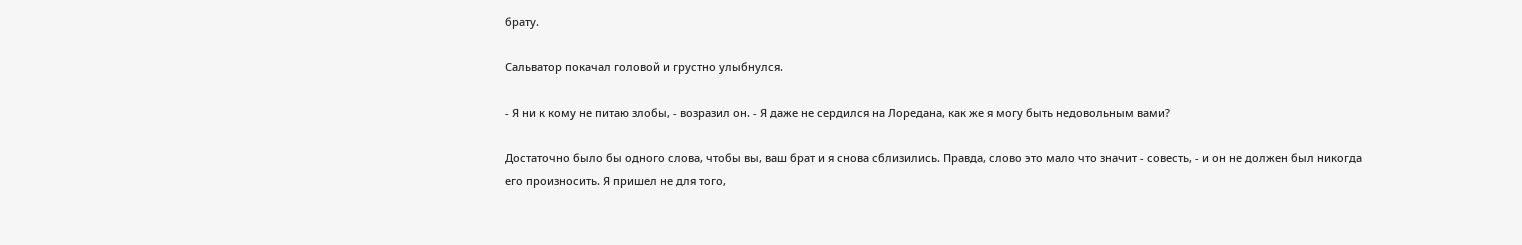брату.

Сальватор покачал головой и грустно улыбнулся.

- Я ни к кому не питаю злобы, - возразил он. - Я даже не сердился на Лоредана, как же я могу быть недовольным вами?

Достаточно было бы одного слова, чтобы вы, ваш брат и я снова сблизились. Правда, слово это мало что значит - совесть, - и он не должен был никогда его произносить. Я пришел не для того,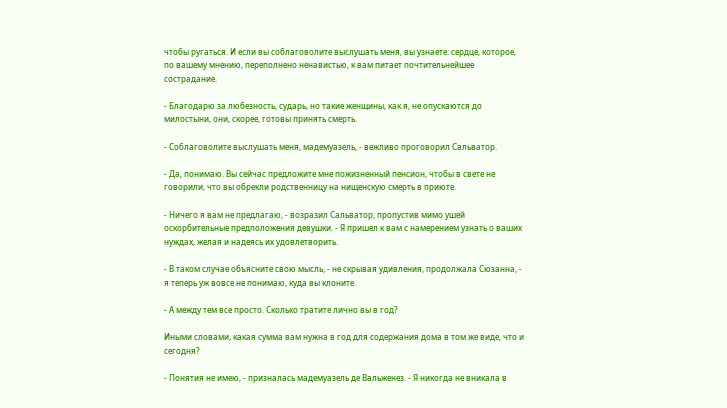чтобы ругаться. И если вы соблаговолите выслушать меня, вы узнаете: сердце, которое, по вашему мнению, переполнено ненавистью, к вам питает почтительнейшее сострадание.

- Благодарю за любезность, сударь, но такие женщины, как я, не опускаются до милостыни, они, скорее, готовы принять смерть.

- Соблаговолите выслушать меня, мадемуазель, - вежливо проговорил Сальватор.

- Да, понимаю. Вы сейчас предложите мне пожизненный пенсион, чтобы в свете не говорили, что вы обрекли родственницу на нищенскую смерть в приюте.

- Ничего я вам не предлагаю, - возразил Сальватор, пропустив мимо ушей оскорбительные предположения девушки. - Я пришел к вам с намерением узнать о ваших нуждах, желая и надеясь их удовлетворить.

- В таком случае объясните свою мысль, - не скрывая удивления, продолжала Сюзанна, - я теперь уж вовсе не понимаю, куда вы клоните.

- А между тем все просто. Сколько тратите лично вы в год?

Иными словами, какая сумма вам нужна в год для содержания дома в том же виде, что и сегодня?

- Понятия не имею, - призналась мадемуазель де Вальженез. - Я никогда не вникала в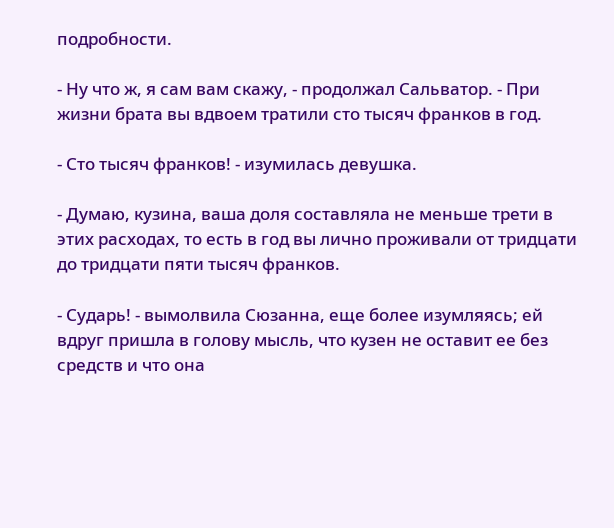подробности.

- Ну что ж, я сам вам скажу, - продолжал Сальватор. - При жизни брата вы вдвоем тратили сто тысяч франков в год.

- Сто тысяч франков! - изумилась девушка.

- Думаю, кузина, ваша доля составляла не меньше трети в этих расходах, то есть в год вы лично проживали от тридцати до тридцати пяти тысяч франков.

- Сударь! - вымолвила Сюзанна, еще более изумляясь; ей вдруг пришла в голову мысль, что кузен не оставит ее без средств и что она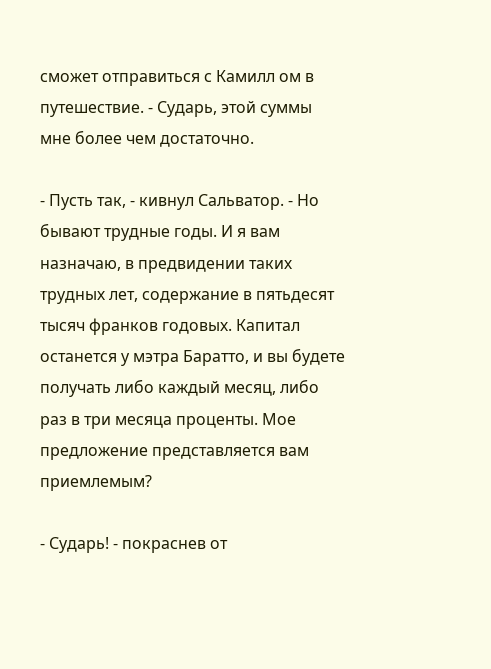сможет отправиться с Камилл ом в путешествие. - Сударь, этой суммы мне более чем достаточно.

- Пусть так, - кивнул Сальватор. - Но бывают трудные годы. И я вам назначаю, в предвидении таких трудных лет, содержание в пятьдесят тысяч франков годовых. Капитал останется у мэтра Баратто, и вы будете получать либо каждый месяц, либо раз в три месяца проценты. Мое предложение представляется вам приемлемым?

- Сударь! - покраснев от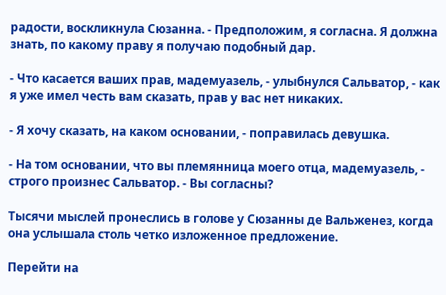радости, воскликнула Сюзанна. - Предположим, я согласна. Я должна знать, по какому праву я получаю подобный дар.

- Что касается ваших прав, мадемуазель, - улыбнулся Сальватор, - как я уже имел честь вам сказать, прав у вас нет никаких.

- Я хочу сказать, на каком основании, - поправилась девушка.

- На том основании, что вы племянница моего отца, мадемуазель, - строго произнес Сальватор. - Вы согласны?

Тысячи мыслей пронеслись в голове у Сюзанны де Вальженез, когда она услышала столь четко изложенное предложение.

Перейти на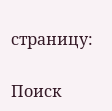страницу:

Поиск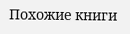Похожие книги